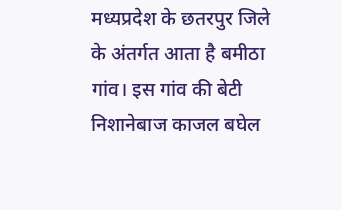मध्यप्रदेश के छतरपुर जिले के अंतर्गत आता है बमीठा गांव। इस गांव की बेटी निशानेबाज काजल बघेल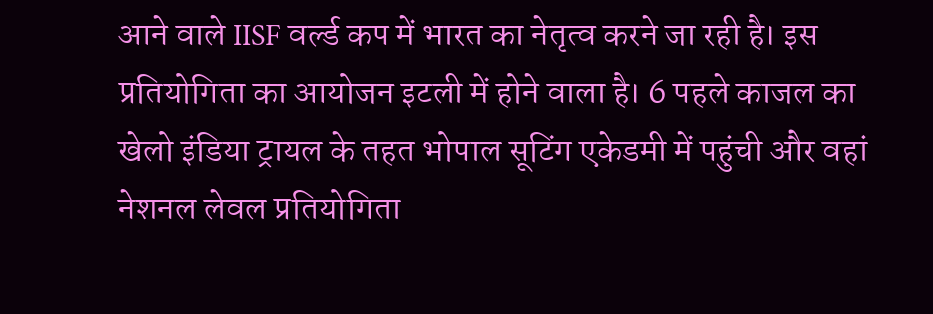आने वाले IISF वर्ल्ड कप में भारत का नेतृत्व करने जा रही है। इस प्रतियोगिता का आयोजन इटली में होने वाला है। 6 पहले काजल का खेलो इंडिया ट्रायल के तहत भोपाल सूटिंग एकेडमी में पहुंची और वहां नेशनल लेवल प्रतियोगिता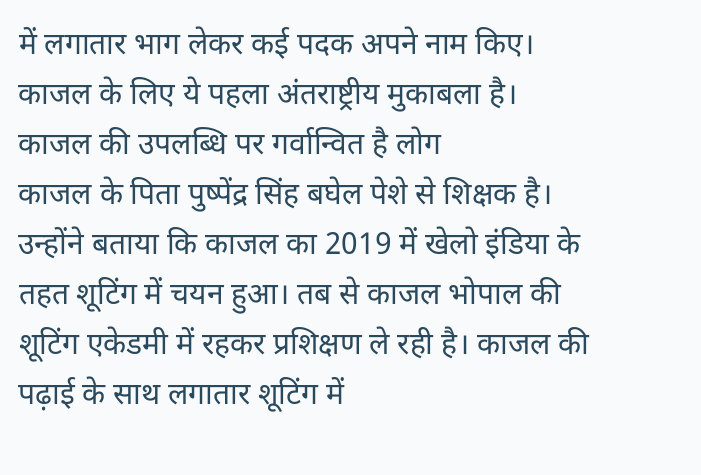में लगातार भाग लेकर कई पदक अपने नाम किए। काजल के लिए ये पहला अंतराष्ट्रीय मुकाबला है।
काजल की उपलब्धि पर गर्वान्वित है लोग
काजल के पिता पुष्पेंद्र सिंह बघेल पेशे से शिक्षक है। उन्होंने बताया कि काजल का 2019 में खेलो इंडिया के तहत शूटिंग में चयन हुआ। तब से काजल भोपाल की शूटिंग एकेडमी में रहकर प्रशिक्षण ले रही है। काजल की पढ़ाई के साथ लगातार शूटिंग में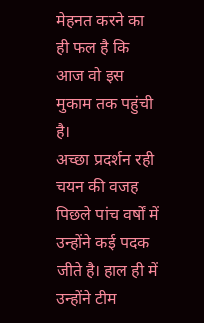मेहनत करने का ही फल है कि आज वो इस मुकाम तक पहुंची है।
अच्छा प्रदर्शन रही चयन की वजह
पिछले पांच वर्षों में उन्होंने कई पदक जीते है। हाल ही में उन्होंने टीम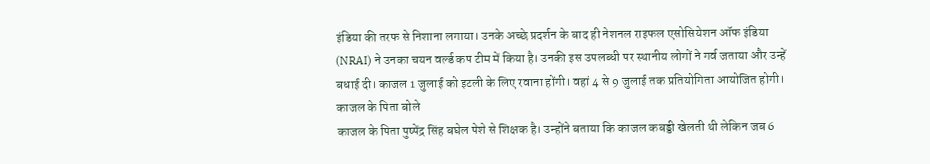इंडिया की तरफ से निशाना लगाया। उनके अच्छे प्रदर्शन के बाद ही नेशनल राइफल एसोसियेशन ऑफ इंडिया (NRAI) ने उनका चयन वर्ल्ड कप टीम में किया है। उनकी इस उपलब्धी पर स्थानीय लोगों ने गर्व जताया और उन्हें बधाई दी। काजल 1 जुलाई को इटली के लिए रवाना होंगी। वहां 4 से 9 जुलाई तक प्रतियोगिता आयोजित होगी।
काजल के पिता बोले
काजल के पिता पुष्पेंद्र सिंह बघेल पेशे से शिक्षक है। उन्होंने बताया कि काजल कबड्डी खेलती थी लेकिन जब 6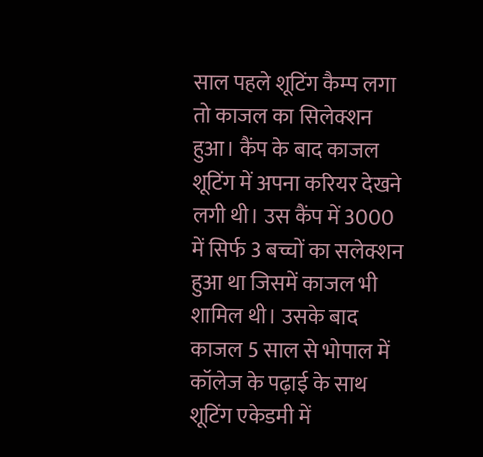साल पहले शूटिंग कैम्प लगा तो काजल का सिलेक्शन हुआ। कैंप के बाद काजल शूटिंग में अपना करियर देखने लगी थी। उस कैंप में 3000 में सिर्फ 3 बच्चों का सलेक्शन हुआ था जिसमें काजल भी शामिल थी। उसके बाद काजल 5 साल से भोपाल में कॉलेज के पढ़ाई के साथ शूटिंग एकेडमी में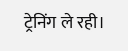ट्रेनिंग ले रही।